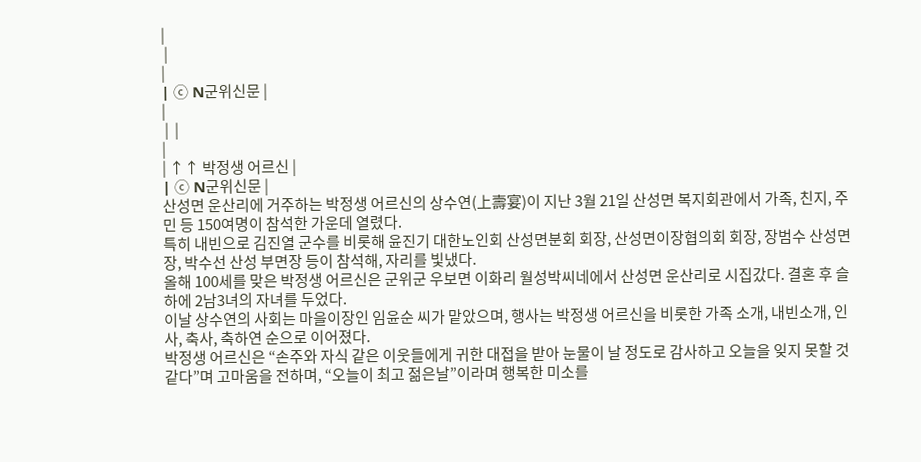|
 |
|
| ⓒ N군위신문 |
|
 |  |
|
| ↑↑ 박정생 어르신 |
| ⓒ N군위신문 |
산성면 운산리에 거주하는 박정생 어르신의 상수연(上壽宴)이 지난 3월 21일 산성면 복지회관에서 가족, 친지, 주민 등 150여명이 참석한 가운데 열렸다.
특히 내빈으로 김진열 군수를 비롯해 윤진기 대한노인회 산성면분회 회장, 산성면이장협의회 회장, 장범수 산성면장, 박수선 산성 부면장 등이 참석해, 자리를 빛냈다.
올해 100세를 맞은 박정생 어르신은 군위군 우보면 이화리 월성박씨네에서 산성면 운산리로 시집갔다. 결혼 후 슬하에 2남3녀의 자녀를 두었다.
이날 상수연의 사회는 마을이장인 임윤순 씨가 맡았으며, 행사는 박정생 어르신을 비롯한 가족 소개, 내빈소개, 인사, 축사, 축하연 순으로 이어졌다.
박정생 어르신은 “손주와 자식 같은 이웃들에게 귀한 대접을 받아 눈물이 날 정도로 감사하고 오늘을 잊지 못할 것 같다”며 고마움을 전하며, “오늘이 최고 젊은날”이라며 행복한 미소를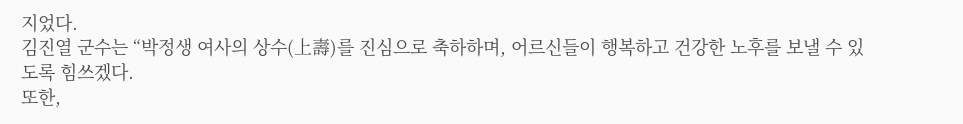지었다.
김진열 군수는 “박정생 여사의 상수(上壽)를 진심으로 축하하며, 어르신들이 행복하고 건강한 노후를 보낼 수 있도록 힘쓰겠다.
또한,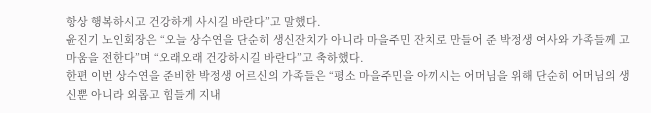항상 행복하시고 건강하게 사시길 바란다”고 말했다.
윤진기 노인회장은 “오늘 상수연을 단순히 생신잔치가 아니라 마을주민 잔치로 만들어 준 박정생 여사와 가족들께 고마움을 전한다”며 “오래오래 건강하시길 바란다”고 축하했다.
한편 이번 상수연을 준비한 박정생 어르신의 가족들은 “평소 마을주민을 아끼시는 어머님을 위해 단순히 어머님의 생신뿐 아니라 외롭고 힘들게 지내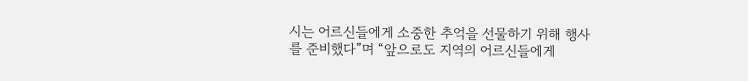시는 어르신들에게 소중한 추억을 선물하기 위해 행사를 준비했다”며 “앞으로도 지역의 어르신들에게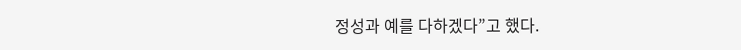정성과 예를 다하겠다”고 했다.